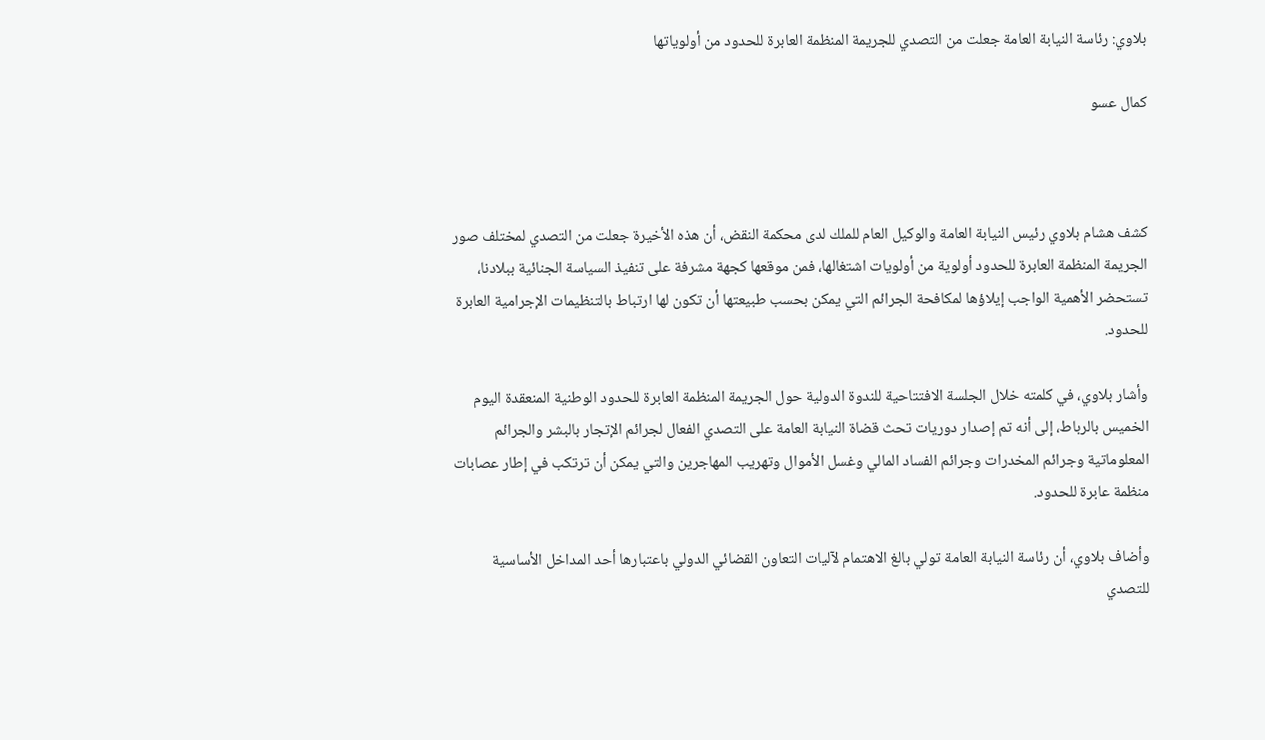بلاوي: رئاسة النيابة العامة جعلت من التصدي للجريمة المنظمة العابرة للحدود من أولوياتها

كمال عسو



كشف هشام بلاوي رئيس النيابة العامة والوكيل العام للملك لدى محكمة النقض، أن هذه الأخيرة جعلت من التصدي لمختلف صور الجريمة المنظمة العابرة للحدود أولوية من أولويات اشتغالها، فمن موقعها كجهة مشرفة على تنفيذ السياسة الجنائية ببلادنا، تستحضر الأهمية الواجب إيلاؤها لمكافحة الجرائم التي يمكن بحسب طبيعتها أن تكون لها ارتباط بالتنظيمات الإجرامية العابرة للحدود.

وأشار بلاوي، في كلمته خلال الجلسة الافتتاحية للندوة الدولية حول الجريمة المنظمة العابرة للحدود الوطنية المنعقدة اليوم الخميس بالرباط، إلى أنه تم إصدار دوريات تحث قضاة النيابة العامة على التصدي الفعال لجرائم الإتجار بالبشر والجرائم المعلوماتية وجرائم المخدرات وجرائم الفساد المالي وغسل الأموال وتهريب المهاجرين والتي يمكن أن ترتكب في إطار عصابات منظمة عابرة للحدود.

وأضاف بلاوي، أن رئاسة النيابة العامة تولي بالغ الاهتمام لآليات التعاون القضائي الدولي باعتبارها أحد المداخل الأساسية للتصدي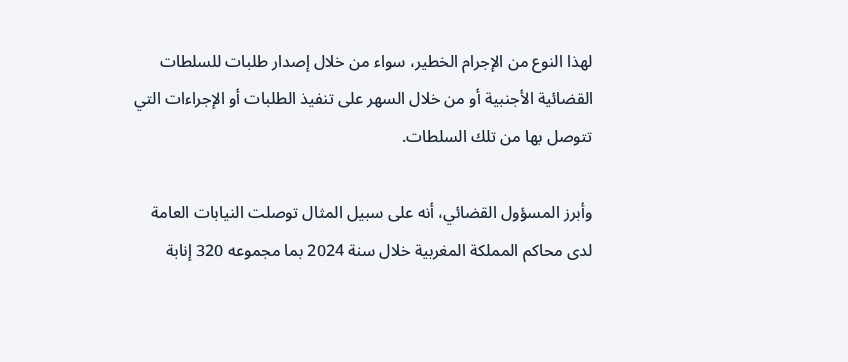لهذا النوع من الإجرام الخطير، سواء من خلال إصدار طلبات للسلطات القضائية الأجنبية أو من خلال السهر على تنفيذ الطلبات أو الإجراءات التي تتوصل بها من تلك السلطات.

وأبرز المسؤول القضائي، أنه على سبيل المثال توصلت النيابات العامة لدى محاكم المملكة المغربية خلال سنة 2024 بما مجموعه 320 إنابة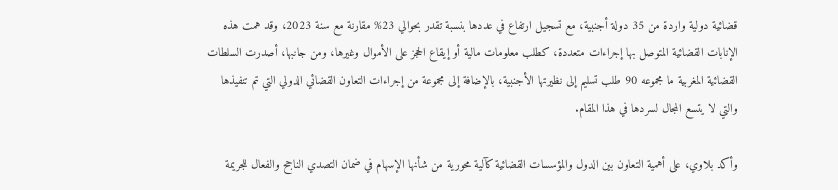قضائية دولية واردة من 35 دولة أجنبية، مع تسجيل ارتفاع في عددها بنسبة تقدر بحوالي 23% مقارنة مع سنة 2023، وقد همت هذه الإنابات القضائية المتوصل بها إجراءات متعددة، كطلب معلومات مالية أو إيقاع الحجز على الأموال وغيرها، ومن جانبها، أصدرت السلطات القضائية المغربية ما مجموعه 90 طلب تسليم إلى نظيرتها الأجنبية، بالإضافة إلى مجموعة من إجراءات التعاون القضائي الدولي التي تم تنفيذها والتي لا يتسع المجال لسردها في هذا المقام.

وأكد بلاوي، على أهمية التعاون بين الدول والمؤسسات القضائية كآلية محورية من شأنها الإسهام في ضمان التصدي الناجح والفعال للجريمة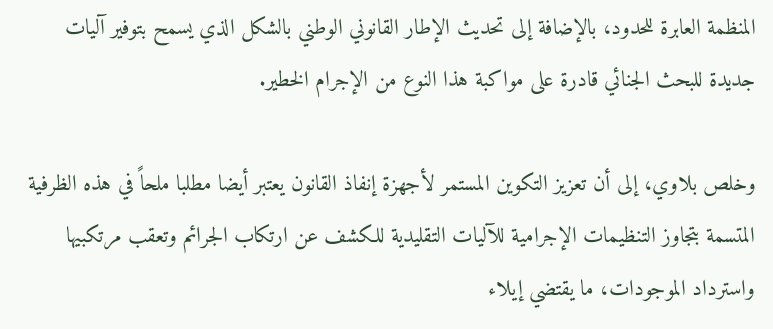المنظمة العابرة للحدود، بالإضافة إلى تحديث الإطار القانوني الوطني بالشكل الذي يسمح بتوفير آليات جديدة للبحث الجنائي قادرة على مواكبة هذا النوع من الإجرام الخطير.

وخلص بلاوي، إلى أن تعزيز التكوين المستمر لأجهزة إنفاذ القانون يعتبر أيضا مطلبا ملحاً في هذه الظرفية المتسمة بتجاوز التنظيمات الإجرامية للآليات التقليدية للكشف عن ارتكاب الجرائم وتعقب مرتكبيها واسترداد الموجودات، ما يقتضي إيلاء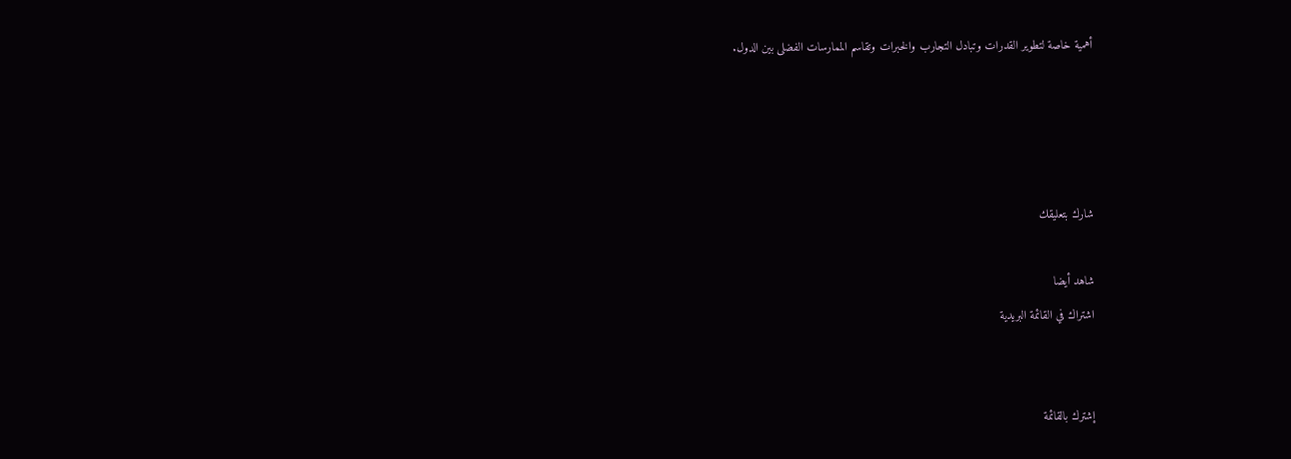أهمية خاصة لتطوير القدرات وتبادل التجارب والخبرات وتقاسم الممارسات الفضلى بين الدول.




شارك بتعليقك

شاهد أيضا
اشتراك في القائمة البريدية


إشترك بالقائمة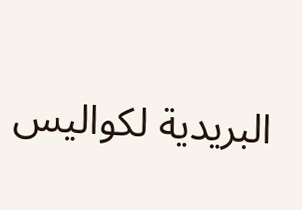البريدية لكواليس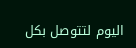اليوم لتتوصل بكل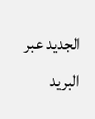الجديد عبر البريد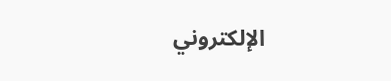الإلكتروني